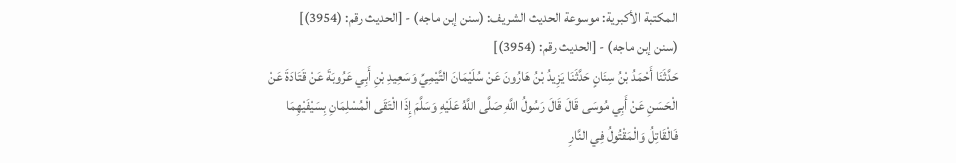المكتبة الأكبرية: موسوعة الحديث الشريف: (سنن إبن ماجه) - [الحديث رقم: (3954)]
(سنن إبن ماجه) - [الحديث رقم: (3954)]
حَدَّثَنَا أَحْمَدُ بْنُ سِنَانٍ حَدَّثَنَا يَزِيدُ بْنُ هَارُونَ عَنْ سُلَيْمَانَ التَّيْمِيِّ وَسَعِيدِ بْنِ أَبِي عَرُوبَةَ عَنْ قَتَادَةَ عَنْ الْحَسَنِ عَنْ أَبِي مُوسَى قَالَ قَالَ رَسُولُ اللَّهِ صَلَّى اللَّهُ عَلَيْهِ وَسَلَّمَ إِذَا الْتَقَى الْمُسْلِمَانِ بِسَيْفَيْهِمَا فَالْقَاتِلُ وَالْمَقْتُولُ فِي النَّارِ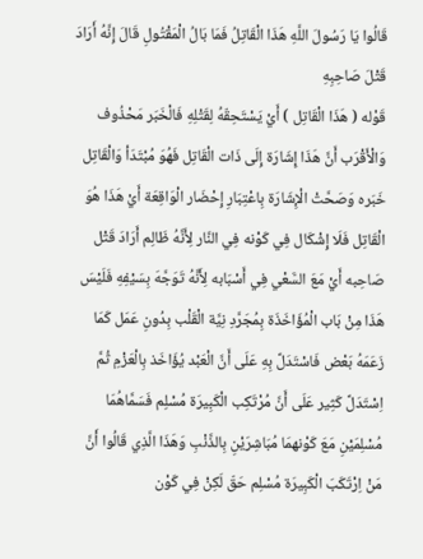قَالُوا يَا رَسُولَ اللَّهِ هَذَا الْقَاتِلُ فَمَا بَالُ الْمَقْتُولِ قَالَ إِنَّهُ أَرَادَ قَتْلَ صَاحِبِهِ
قَوْله ( هَذَا الْقَاتِل ) أَيْ يَسْتَحِقّهُ لِقَتْلِهِ فَالْخَبَر مَحْذُوف وَالْأَقْرَب أَنَّ هَذَا إِشَارَة إِلَى ذَات الْقَاتِل فَهُوَ مُبْتَدَأ وَالْقَاتِل خَبَره وَصَحَّتْ الْإِشَارَة بِاعْتِبَارِ إِحْضَار الْوَاقِعَة أَيْ هَذَا هُوَ الْقَاتِل فَلَا إِشْكَال فِي كَوْنه فِي النَّار لِأَنَّهُ ظَالِم أَرَادَ قَتْل صَاحِبه أَيْ مَعَ السَّعْي فِي أَسْبَابه لِأَنَّهُ تَوَجَّهَ بِسَيْفِهِ فَلَيْسَ هَذَا مِنْ بَاب الْمُؤَاخَذَة بِمُجَرَّدِ نِيَّة الْقَلْب بِدُونِ عَمَل كَمَا زَعَمَهُ بَعْض فَاسْتَدَلَّ بِهِ عَلَى أَنَّ الْعَبْد يُؤَاخَذ بِالْعَزْمِ ثُمَّ اِسْتَدَلَّ كَثِير عَلَى أَنَّ مُرْتَكِب الْكَبِيرَة مُسْلِم فَسَمَّاهُمَا مُسْلِمَيْنِ مَعَ كَوْنهمَا مُبَاشِرَيْنِ بِالذَّنْبِ وَهَذَا الَّذِي قَالُوا أَنَّ مَنْ اِرْتَكَبَ الْكَبِيرَة مُسْلِم حَقّ لَكِنْ فِي كَوْن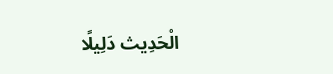الْحَدِيث دَلِيلًا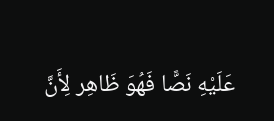عَلَيْهِ نَصًّا فَهُوَ ظَاهِر لِأَنَّ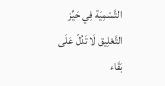التَّسْمِيَة فِي حَيِّز التَّعْلِيق لَا تَدُلّ عَلَى بَقَاء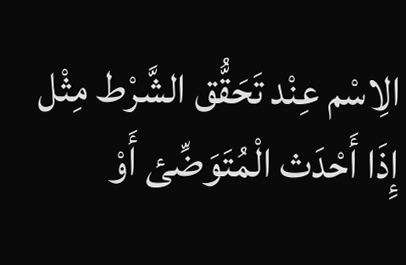الِاسْم عِنْد تَحَقُّق الشَّرْط مِثْل إِذَا أَحْدَث الْمُتَوَضِّئ أَوْ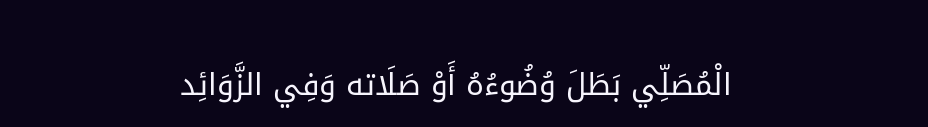الْمُصَلِّي بَطَلَ وُضُوءُهُ أَوْ صَلَاته وَفِي الزَّوَائِد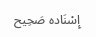إِسْنَاده صَحِيح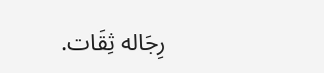رِجَاله ثِقَات.